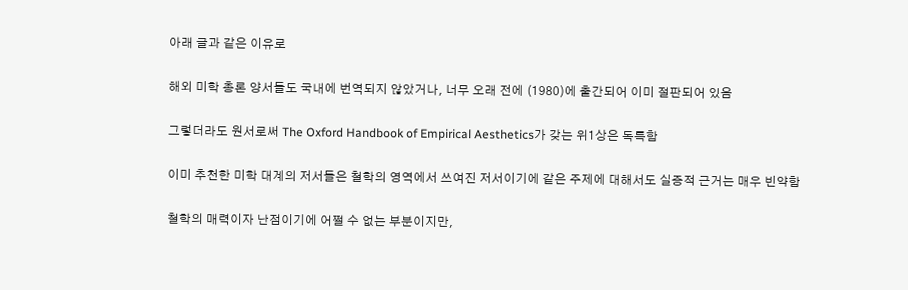아래 글과 같은 이유로

해외 미학 총론 양서들도 국내에 번역되지 않았거나, 너무 오래 전에 (1980)에 출간되어 이미 절판되어 있음

그렇더라도 원서로써 The Oxford Handbook of Empirical Aesthetics가 갖는 위1상은 독특함

이미 추천한 미학 대계의 저서들은 철학의 영역에서 쓰여진 저서이기에 같은 주제에 대해서도 실증적 근거는 매우 빈약함

철학의 매력이자 난점이기에 어쩔 수 없는 부분이지만,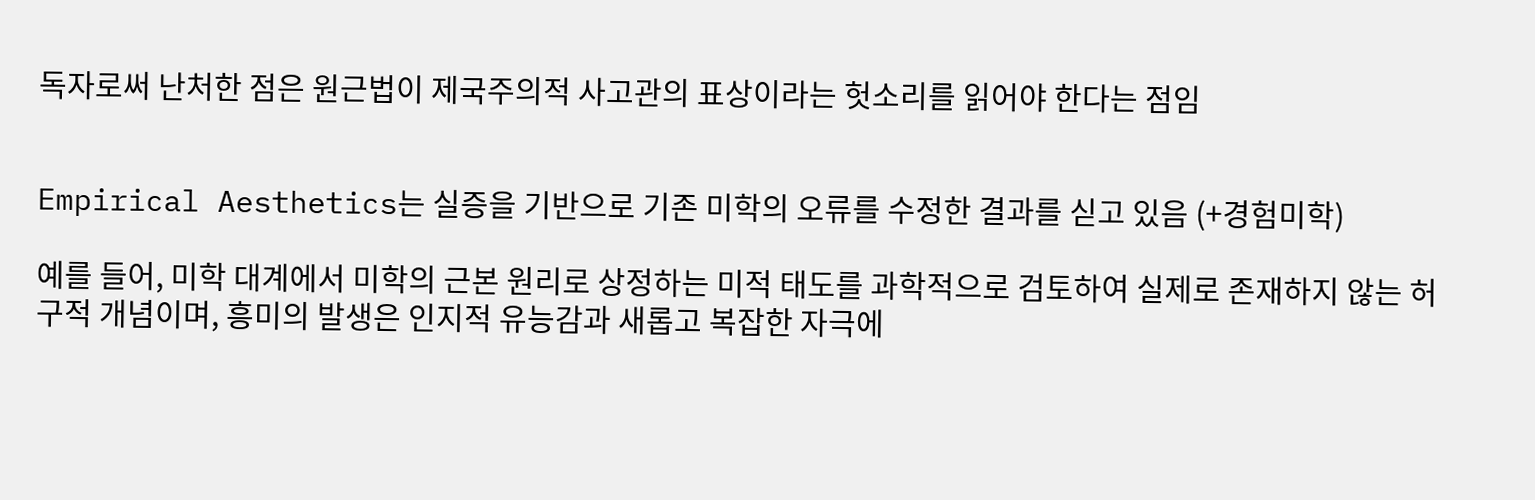독자로써 난처한 점은 원근법이 제국주의적 사고관의 표상이라는 헛소리를 읽어야 한다는 점임


Empirical Aesthetics는 실증을 기반으로 기존 미학의 오류를 수정한 결과를 싣고 있음 (+경험미학)

예를 들어, 미학 대계에서 미학의 근본 원리로 상정하는 미적 태도를 과학적으로 검토하여 실제로 존재하지 않는 허구적 개념이며, 흥미의 발생은 인지적 유능감과 새롭고 복잡한 자극에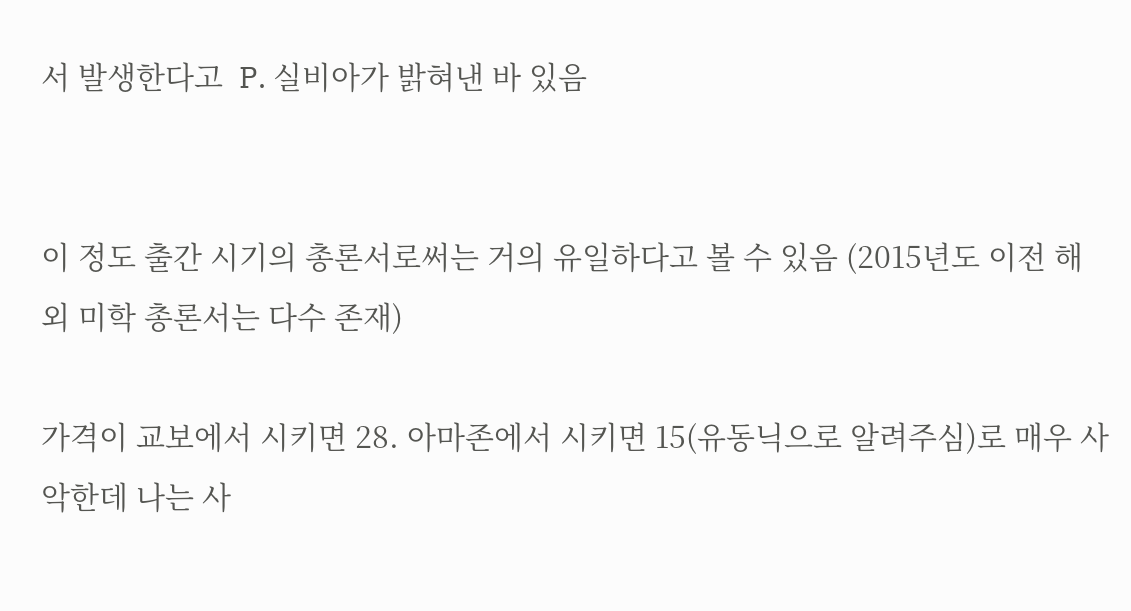서 발생한다고  P. 실비아가 밝혀낸 바 있음


이 정도 출간 시기의 총론서로써는 거의 유일하다고 볼 수 있음 (2015년도 이전 해외 미학 총론서는 다수 존재)

가격이 교보에서 시키면 28. 아마존에서 시키면 15(유동닉으로 알려주심)로 매우 사악한데 나는 사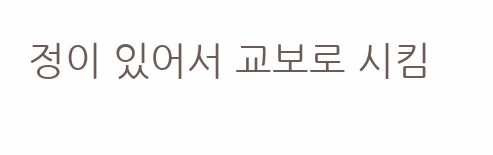정이 있어서 교보로 시킴